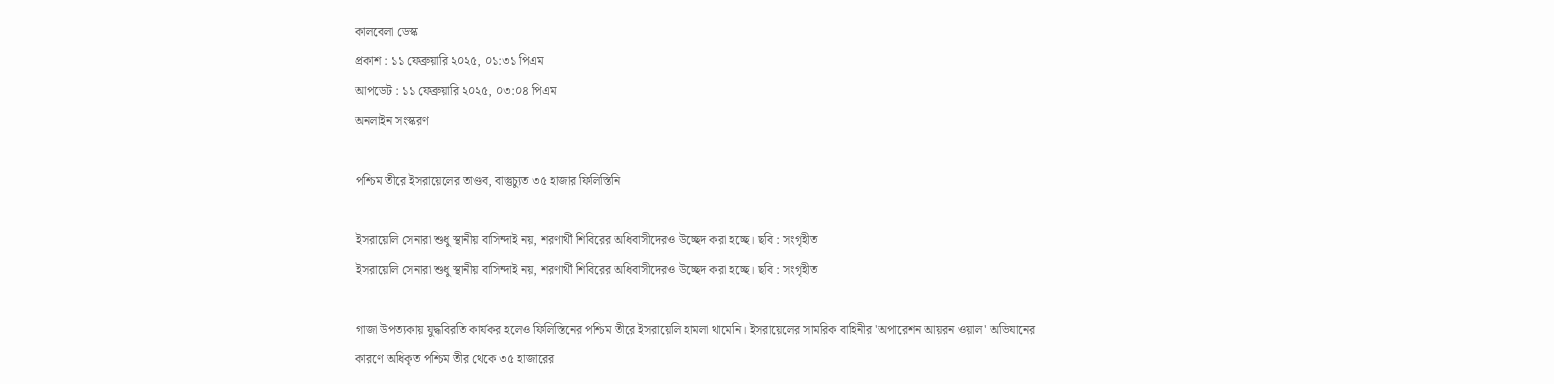কালবেলা ডেস্ক
প্রকাশ : ১১ ফেব্রুয়ারি ২০২৫, ০১:৩১ পিএম
আপডেট : ১১ ফেব্রুয়ারি ২০২৫, ০৩:০৪ পিএম
অনলাইন সংস্করণ

পশ্চিম তীরে ইসরায়েলের তাণ্ডব, বাস্তুচ্যুত ৩৫ হাজার ফিলিস্তিনি

ইসরায়েলি সেনারা শুধু স্থানীয় বাসিন্দাই নয়, শরণার্থী শিবিরের অধিবাসীদেরও উচ্ছেদ করা হচ্ছে। ছবি : সংগৃহীত
ইসরায়েলি সেনারা শুধু স্থানীয় বাসিন্দাই নয়, শরণার্থী শিবিরের অধিবাসীদেরও উচ্ছেদ করা হচ্ছে। ছবি : সংগৃহীত

গাজা উপত্যকায় যুদ্ধবিরতি কার্যকর হলেও ফিলিস্তিনের পশ্চিম তীরে ইসরায়েলি হামলা থামেনি। ইসরায়েলের সামরিক বাহিনীর 'অপারেশন আয়রন ওয়াল' অভিযানের কারণে অধিকৃত পশ্চিম তীর থেকে ৩৫ হাজারের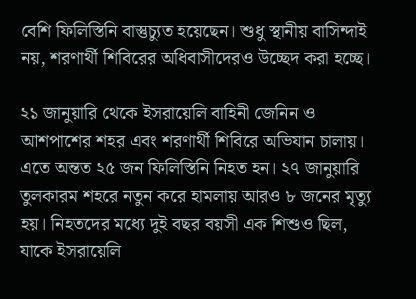বেশি ফিলিস্তিনি বাস্তুচ্যুত হয়েছেন। শুধু স্থানীয় বাসিন্দাই নয়, শরণার্থী শিবিরের অধিবাসীদেরও উচ্ছেদ করা হচ্ছে।

২১ জানুয়ারি থেকে ইসরায়েলি বাহিনী জেনিন ও আশপাশের শহর এবং শরণার্থী শিবিরে অভিযান চালায়। এতে অন্তত ২৫ জন ফিলিস্তিনি নিহত হন। ২৭ জানুয়ারি তুলকারম শহরে নতুন করে হামলায় আরও ৮ জনের মৃত্যু হয়। নিহতদের মধ্যে দুই বছর বয়সী এক শিশুও ছিল, যাকে ইসরায়েলি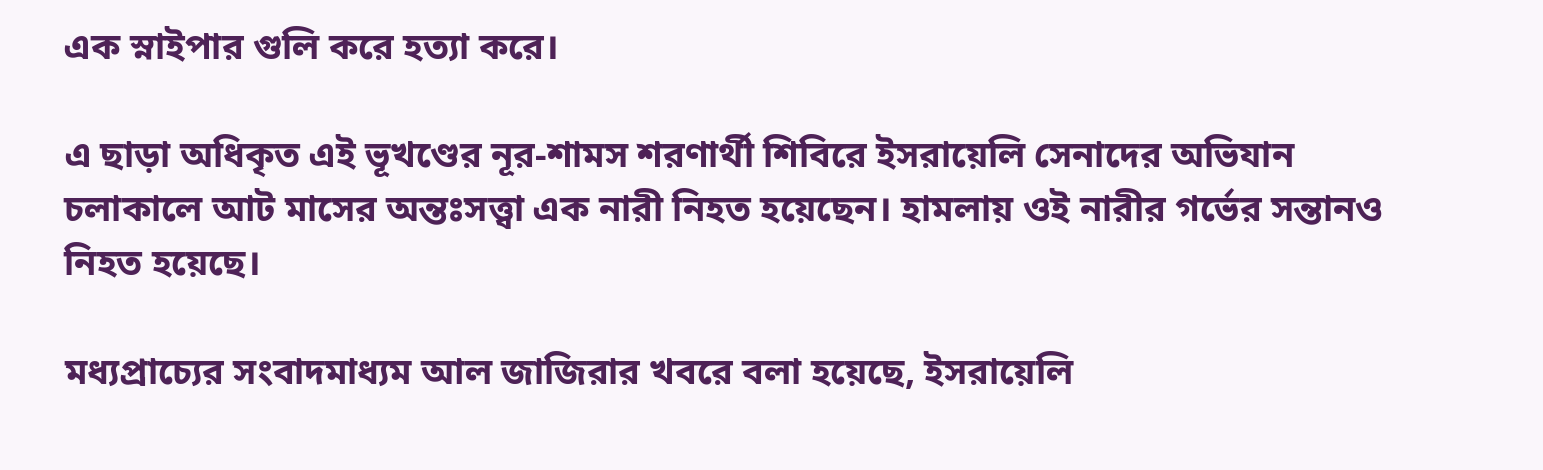এক স্নাইপার গুলি করে হত্যা করে।

এ ছাড়া অধিকৃত এই ভূখণ্ডের নূর-শামস শরণার্থী শিবিরে ইসরায়েলি সেনাদের অভিযান চলাকালে আট মাসের অন্তঃসত্ত্বা এক নারী নিহত হয়েছেন। হামলায় ওই নারীর গর্ভের সন্তানও নিহত হয়েছে।

মধ্যপ্রাচ্যের সংবাদমাধ্যম আল জাজিরার খবরে বলা হয়েছে, ইসরায়েলি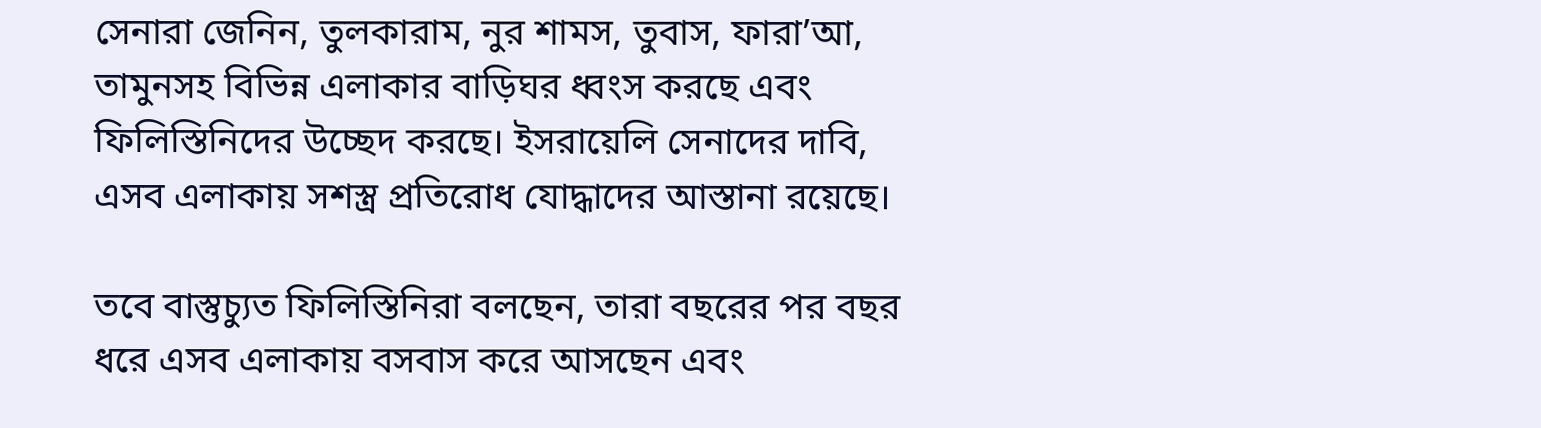সেনারা জেনিন, তুলকারাম, নুর শামস, তুবাস, ফারা’আ, তামুনসহ বিভিন্ন এলাকার বাড়িঘর ধ্বংস করছে এবং ফিলিস্তিনিদের উচ্ছেদ করছে। ইসরায়েলি সেনাদের দাবি, এসব এলাকায় সশস্ত্র প্রতিরোধ যোদ্ধাদের আস্তানা রয়েছে।

তবে বাস্তুচ্যুত ফিলিস্তিনিরা বলছেন, তারা বছরের পর বছর ধরে এসব এলাকায় বসবাস করে আসছেন এবং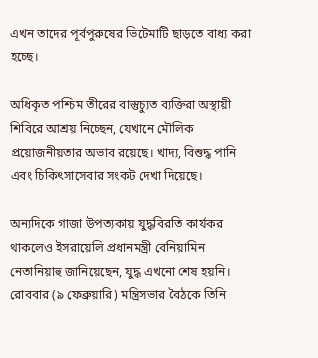এখন তাদের পূর্বপুরুষের ভিটেমাটি ছাড়তে বাধ্য করা হচ্ছে।

অধিকৃত পশ্চিম তীরের বাস্তুচ্যুত ব্যক্তিরা অস্থায়ী শিবিরে আশ্রয় নিচ্ছেন, যেখানে মৌলিক প্রয়োজনীয়তার অভাব রয়েছে। খাদ্য, বিশুদ্ধ পানি এবং চিকিৎসাসেবার সংকট দেখা দিয়েছে।

অন্যদিকে গাজা উপত্যকায় যুদ্ধবিরতি কার্যকর থাকলেও ইসরায়েলি প্রধানমন্ত্রী বেনিয়ামিন নেতানিয়াহু জানিয়েছেন, যুদ্ধ এখনো শেষ হয়নি। রোববার (৯ ফেব্রুয়ারি) মন্ত্রিসভার বৈঠকে তিনি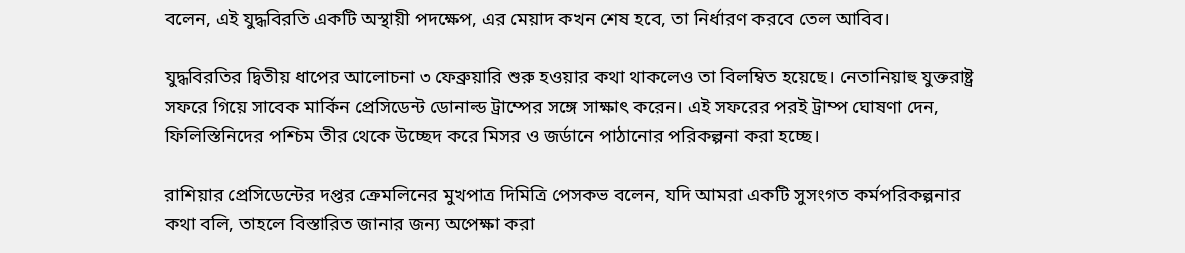বলেন, এই যুদ্ধবিরতি একটি অস্থায়ী পদক্ষেপ, এর মেয়াদ কখন শেষ হবে, তা নির্ধারণ করবে তেল আবিব।

যুদ্ধবিরতির দ্বিতীয় ধাপের আলোচনা ৩ ফেব্রুয়ারি শুরু হওয়ার কথা থাকলেও তা বিলম্বিত হয়েছে। নেতানিয়াহু যুক্তরাষ্ট্র সফরে গিয়ে সাবেক মার্কিন প্রেসিডেন্ট ডোনাল্ড ট্রাম্পের সঙ্গে সাক্ষাৎ করেন। এই সফরের পরই ট্রাম্প ঘোষণা দেন, ফিলিস্তিনিদের পশ্চিম তীর থেকে উচ্ছেদ করে মিসর ও জর্ডানে পাঠানোর পরিকল্পনা করা হচ্ছে।

রাশিয়ার প্রেসিডেন্টের দপ্তর ক্রেমলিনের মুখপাত্র দিমিত্রি পেসকভ বলেন, যদি আমরা একটি সুসংগত কর্মপরিকল্পনার কথা বলি, তাহলে বিস্তারিত জানার জন্য অপেক্ষা করা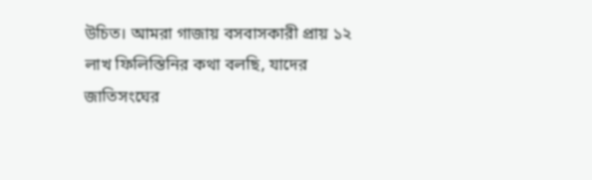উচিত। আমরা গাজায় বসবাসকারী প্রায় ১২ লাখ ফিলিস্তিনির কথা বলছি, যাদের জাতিসংঘের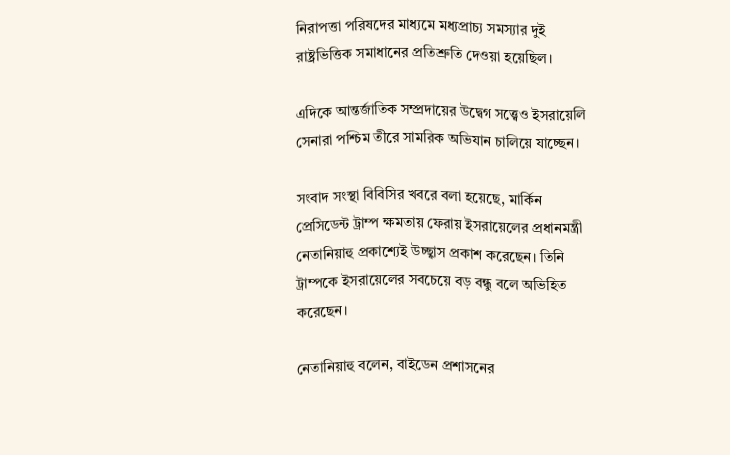নিরাপত্তা পরিষদের মাধ্যমে মধ্যপ্রাচ্য সমস্যার দুই রাষ্ট্রভিত্তিক সমাধানের প্রতিশ্রুতি দেওয়া হয়েছিল।

এদিকে আন্তর্জাতিক সম্প্রদায়ের উদ্বেগ সত্ত্বেও ইসরায়েলি সেনারা পশ্চিম তীরে সামরিক অভিযান চালিয়ে যাচ্ছেন।

সংবাদ সংস্থা বিবিসির খবরে বলা হয়েছে, মার্কিন প্রেসিডেন্ট ট্রাম্প ক্ষমতায় ফেরায় ইসরায়েলের প্রধানমন্ত্রী নেতানিয়াহু প্রকাশ্যেই উচ্ছ্বাস প্রকাশ করেছেন। তিনি ট্রাম্পকে ইসরায়েলের সবচেয়ে বড় বন্ধু বলে অভিহিত করেছেন।

নেতানিয়াহু বলেন, বাইডেন প্রশাসনের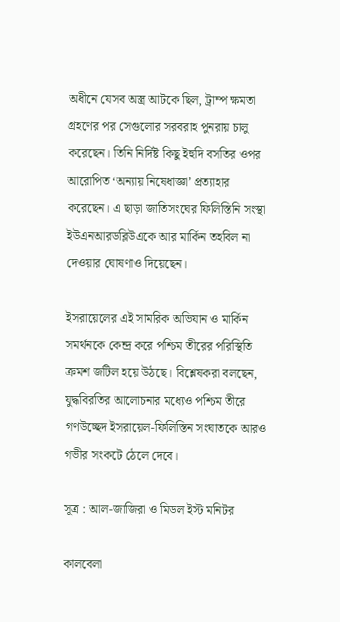অধীনে যেসব অস্ত্র আটকে ছিল, ট্রাম্প ক্ষমতা গ্রহণের পর সেগুলোর সরবরাহ পুনরায় চালু করেছেন। তিনি নির্দিষ্ট কিছু ইহুদি বসতির ওপর আরোপিত ‘অন্যায় নিষেধাজ্ঞা’ প্রত্যাহার করেছেন। এ ছাড়া জাতিসংঘের ফিলিস্তিনি সংস্থা ইউএনআরডব্লিউএকে আর মার্কিন তহবিল না দেওয়ার ঘোষণাও দিয়েছেন।

ইসরায়েলের এই সামরিক অভিযান ও মার্কিন সমর্থনকে কেন্দ্র করে পশ্চিম তীরের পরিস্থিতি ক্রমশ জটিল হয়ে উঠছে। বিশ্লেষকরা বলছেন, যুদ্ধবিরতির আলোচনার মধ্যেও পশ্চিম তীরে গণউচ্ছেদ ইসরায়েল-ফিলিস্তিন সংঘাতকে আরও গভীর সংকটে ঠেলে দেবে।

সূত্র : আল-জাজিরা ও মিডল ইস্ট মনিটর

কালবেলা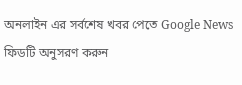অনলাইন এর সর্বশেষ খবর পেতে Google News ফিডটি অনুসরণ করুন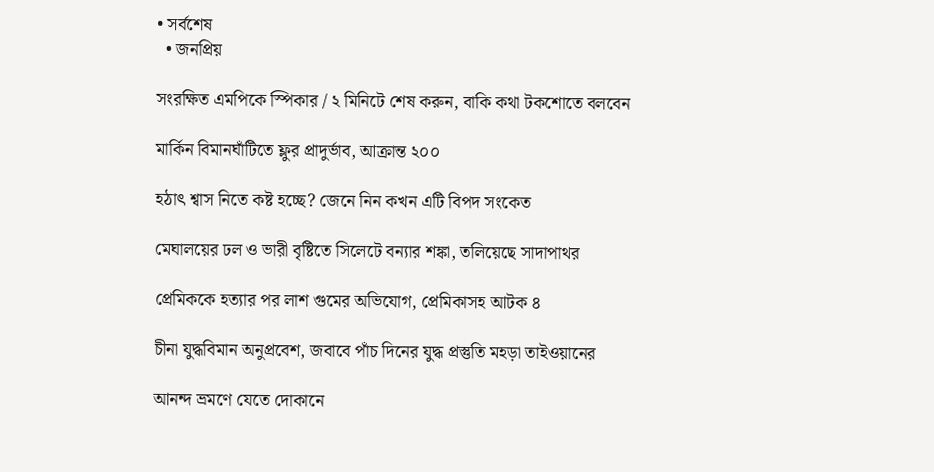• সর্বশেষ
  • জনপ্রিয়

সংরক্ষিত এমপিকে স্পিকার / ২ মিনিটে শেষ করুন, বাকি কথা টকশোতে বলবেন

মার্কিন বিমানঘাঁটিতে ফ্লুর প্রাদুর্ভাব, আক্রান্ত ২০০

হঠাৎ শ্বাস নিতে কষ্ট হচ্ছে? জেনে নিন কখন এটি বিপদ সংকেত

মেঘালয়ের ঢল ও ভারী বৃষ্টিতে সিলেটে বন্যার শঙ্কা, তলিয়েছে সাদাপাথর

প্রেমিককে হত্যার পর লাশ গুমের অভিযোগ, প্রেমিকাসহ আটক ৪

চীনা যুদ্ধবিমান অনুপ্রবেশ, জবাবে পাঁচ দিনের যুদ্ধ প্রস্তুতি মহড়া তাইওয়ানের

আনন্দ ভ্রমণে যেতে দোকানে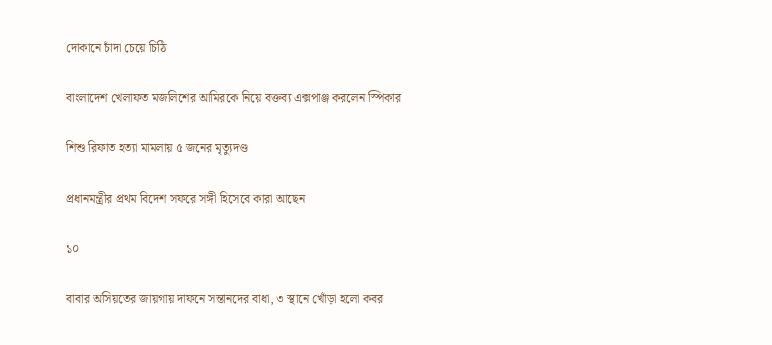দোকানে চাঁদা চেয়ে চিঠি

বাংলাদেশ খেলাফত মজলিশের আমিরকে নিয়ে বক্তব্য এক্সপাঞ্জ করলেন স্পিকার

শিশু রিফাত হত্যা মামলায় ৫ জনের মৃত্যুদণ্ড

প্রধানমন্ত্রীর প্রথম বিদেশ সফরে সঙ্গী হিসেবে কারা আছেন

১০

বাবার অসিয়তের জায়গায় দাফনে সন্তানদের বাধা, ৩ স্থানে খোঁড়া হলো কবর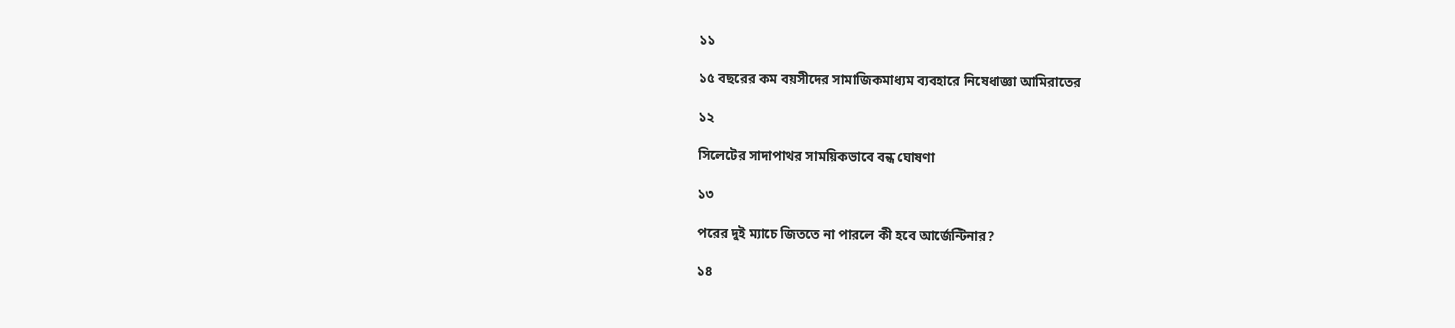১১

১৫ বছরের কম বয়সীদের সামাজিকমাধ্যম ব্যবহারে নিষেধাজ্ঞা আমিরাতের

১২

সিলেটের সাদাপাথর সাময়িকভাবে বন্ধ ঘোষণা

১৩

পরের দুই ম্যাচে জিততে না পারলে কী হবে আর্জেন্টিনার?

১৪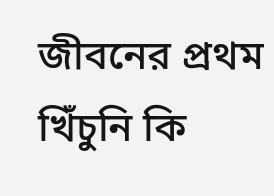জীবনের প্রথম খিঁচুনি কি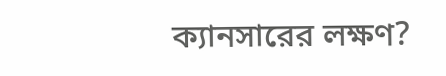ক্যানসারের লক্ষণ?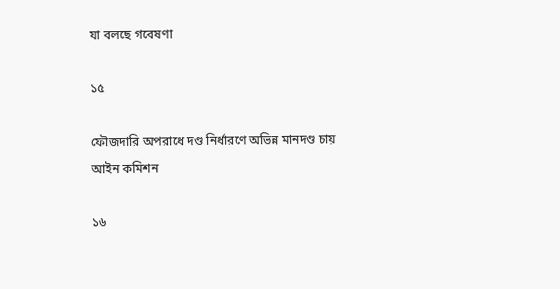যা বলছে গবেষণা

১৫

ফৌজদারি অপরাধে দণ্ড নির্ধারণে অভিন্ন মানদণ্ড চায় আইন কমিশন

১৬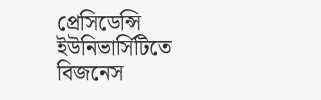প্রেসিডেন্সি ইউনিভার্সিটিতে বিজনেস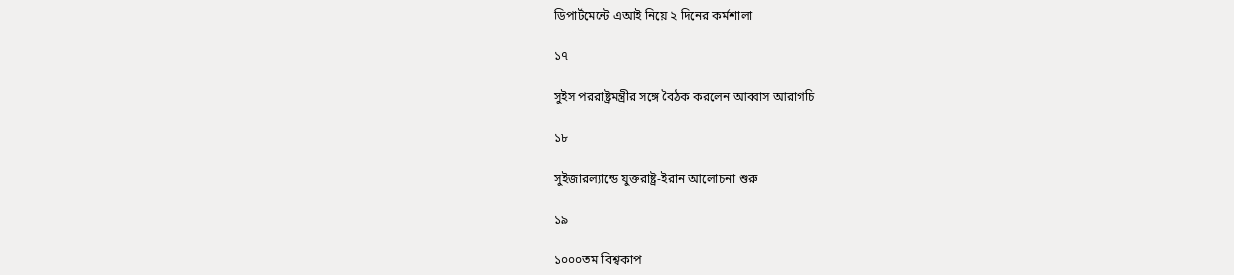ডিপার্টমেন্টে এআই নিয়ে ২ দিনের কর্মশালা

১৭

সুইস পররাষ্ট্রমন্ত্রীর সঙ্গে বৈঠক করলেন আব্বাস আরাগচি

১৮

সুইজারল্যান্ডে যুক্তরাষ্ট্র-ইরান আলোচনা শুরু

১৯

১০০০তম বিশ্বকাপ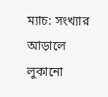ম্যাচ: সংখ্যার আড়ালে লুকানো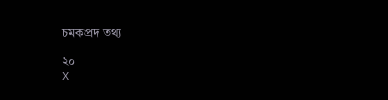চমকপ্রদ তথ্য

২০
X